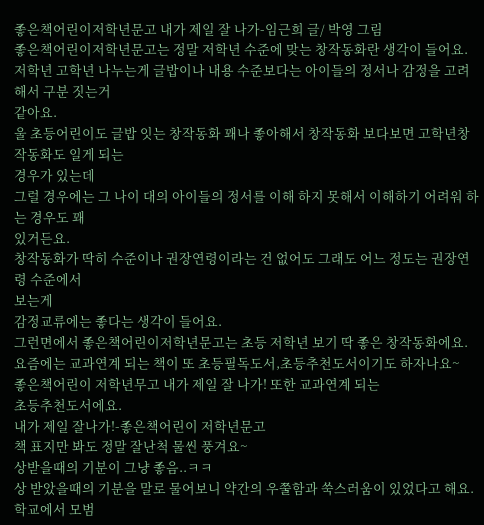좋은책어린이저학년문고 내가 제일 잘 나가-임근희 글/ 박영 그림
좋은책어린이저학년문고는 정말 저학년 수준에 맞는 창작동화란 생각이 들어요.
저학년 고학년 나누는게 글밥이나 내용 수준보다는 아이들의 정서나 감정을 고려해서 구분 짓는거
같아요.
울 초등어린이도 글밥 잇는 창작동화 꽤나 좋아해서 창작동화 보다보면 고학년창작동화도 일게 되는
경우가 있는데
그럴 경우에는 그 나이 대의 아이들의 정서를 이해 하지 못해서 이해하기 어려워 하는 경우도 꽤
있거든요.
창작동화가 딱히 수준이나 권장연령이라는 건 없어도 그래도 어느 정도는 권장연령 수준에서
보는게
감정교류에는 좋다는 생각이 들어요.
그런면에서 좋은책어린이저학년문고는 초등 저학년 보기 딱 좋은 창작동화에요.
요즘에는 교과연계 되는 책이 또 초등필독도서,초등추천도서이기도 하자나요~
좋은책어린이 저학년무고 내가 제일 잘 나가! 또한 교과연계 되는
초등추천도서에요.
내가 제일 잘나가!-좋은책어린이 저학년문고
책 표지만 봐도 정말 잘난척 물씬 풍겨요~
상받을때의 기분이 그냥 좋음..ㅋㅋ
상 받았을때의 기분을 말로 물어보니 약간의 우쭐함과 쑥스러움이 있었다고 해요.
학교에서 모범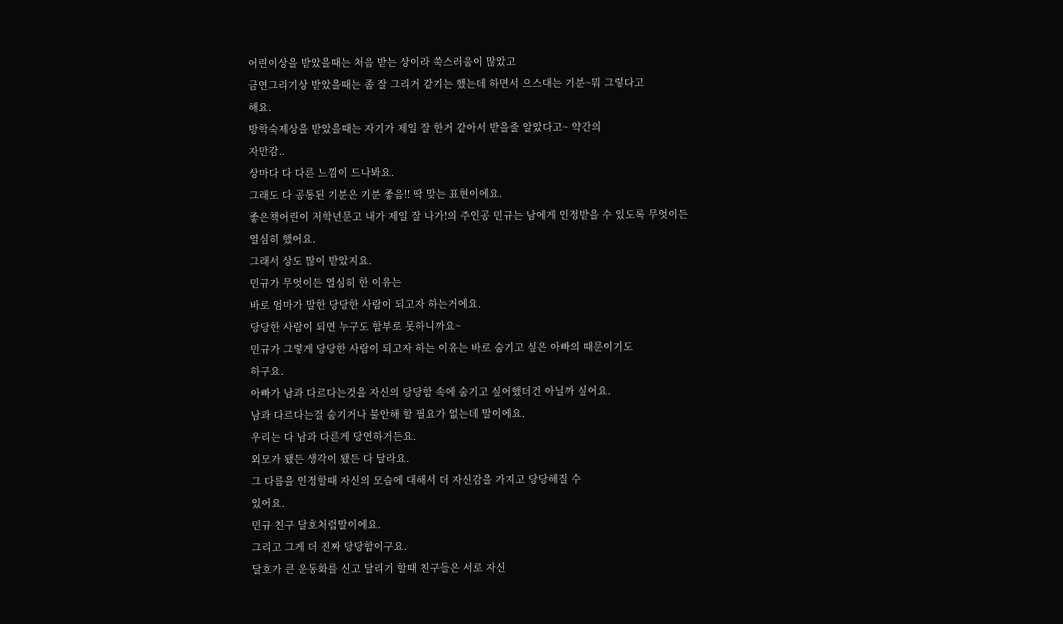어린이상을 받았을때는 처음 받는 상이라 쑥스러움이 많았고
금연그리기상 받았을때는 좀 잘 그리거 같기는 했는데 하면서 으스대는 기분~뭐 그렇다고
해요.
방학숙제상을 받았을때는 자기가 제일 잘 한거 같아서 받을줄 알았다고~ 약간의
자만감..
상마다 다 다른 느낌이 드나봐요.
그래도 다 공통된 기분은 기분 좋음!! 딱 맞는 표현이에요.
좋은책어린이 저학년문고 내가 제일 잘 나가!의 주인공 민규는 남에게 인정받을 수 있도록 무엇이든
열심히 했어요.
그래서 상도 많이 받았지요.
민규가 무엇이든 열심히 한 이유는
바로 엄마가 말한 당당한 사람이 되고자 하는거에요.
당당한 사람이 되면 누구도 함부로 못하니까요~
민규가 그렇게 당당한 사람이 되고자 하는 이유는 바로 숨기고 싶은 아빠의 때문이기도
하구요.
아빠가 남과 다르다는것을 자신의 당당함 속에 숨기고 싶어했더건 아닐까 싶어요.
남과 다르다는걸 숨기거나 불안해 할 필요가 없는데 말이에요.
우리는 다 남과 다른게 당연하거든요.
외모가 됐든 생각이 됐든 다 달라요.
그 다름을 인정할때 자신의 모습에 대해서 더 자신감을 가지고 당당해질 수
있어요.
민규 친구 달호처럼말이에요.
그리고 그게 더 진짜 당당함이구요.
달호가 큰 운동화를 신고 달리기 할때 친구들은 서로 자신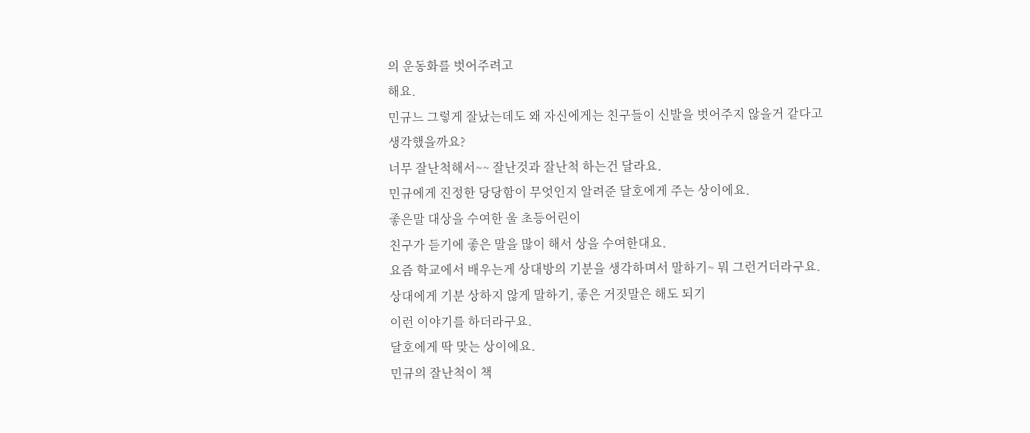의 운동화를 벗어주려고
해요.
민규느 그렇게 잘났는데도 왜 자신에게는 친구들이 신발을 벗어주지 않을거 같다고
생각했을까요?
너무 잘난척해서~~ 잘난것과 잘난척 하는건 달라요.
민규에게 진정한 당당함이 무엇인지 알려준 달호에게 주는 상이에요.
좋은말 대상을 수여한 울 초등어린이
친구가 듣기에 좋은 말을 많이 해서 상을 수여한대요.
요즘 학교에서 배우는게 상대방의 기분을 생각하며서 말하기~ 뭐 그런거더라구요.
상대에게 기분 상하지 않게 말하기, 좋은 거짓말은 해도 되기
이런 이야기를 하더라구요.
달호에게 딱 맞는 상이에요.
민규의 잘난척이 책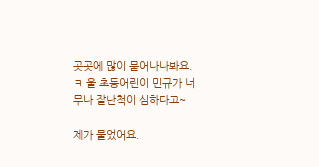곳곳에 많이 묻어나나봐요.
ㅋ 울 초등어린이 민규가 너무나 잘난척이 심하다고~

제가 물었어요.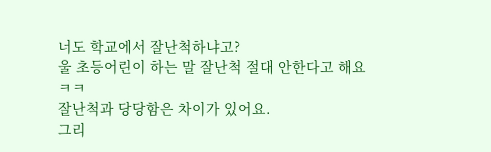너도 학교에서 잘난척하냐고?
울 초등어린이 하는 말 잘난척 절대 안한다고 해요 ㅋㅋ
잘난척과 당당함은 차이가 있어요.
그리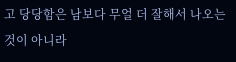고 당당함은 남보다 무얼 더 잘해서 나오는 것이 아니라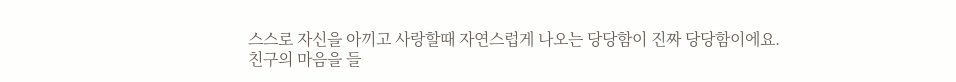스스로 자신을 아끼고 사랑할때 자연스럽게 나오는 당당함이 진짜 당당함이에요.
친구의 마음을 들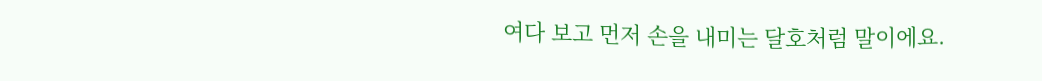여다 보고 먼저 손을 내미는 달호처럼 말이에요.